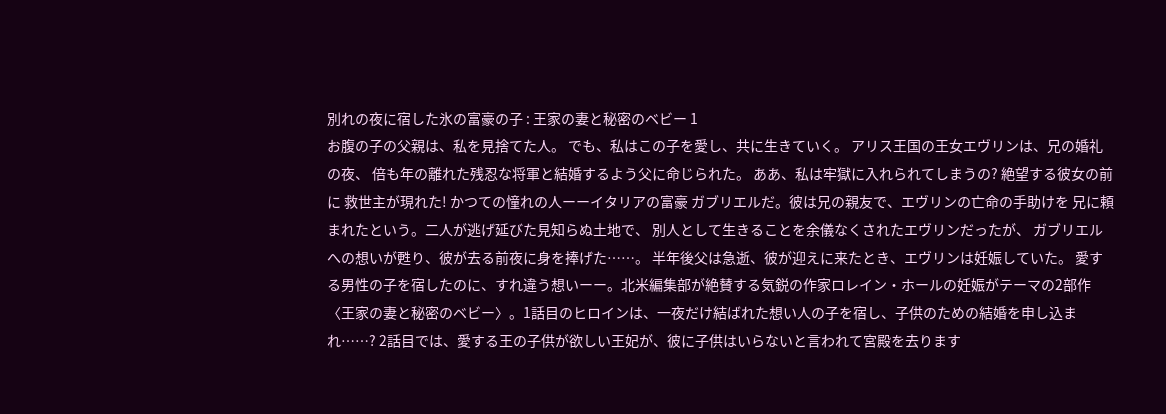別れの夜に宿した氷の富豪の子 : 王家の妻と秘密のベビー 1
お腹の子の父親は、私を見捨てた人。 でも、私はこの子を愛し、共に生きていく。 アリス王国の王女エヴリンは、兄の婚礼の夜、 倍も年の離れた残忍な将軍と結婚するよう父に命じられた。 ああ、私は牢獄に入れられてしまうの? 絶望する彼女の前に 救世主が現れた! かつての憧れの人ーーイタリアの富豪 ガブリエルだ。彼は兄の親友で、エヴリンの亡命の手助けを 兄に頼まれたという。二人が逃げ延びた見知らぬ土地で、 別人として生きることを余儀なくされたエヴリンだったが、 ガブリエルへの想いが甦り、彼が去る前夜に身を捧げた……。 半年後父は急逝、彼が迎えに来たとき、エヴリンは妊娠していた。 愛する男性の子を宿したのに、すれ違う想いーー。北米編集部が絶賛する気鋭の作家ロレイン・ホールの妊娠がテーマの2部作〈王家の妻と秘密のベビー〉。1話目のヒロインは、一夜だけ結ばれた想い人の子を宿し、子供のための結婚を申し込まれ……? 2話目では、愛する王の子供が欲しい王妃が、彼に子供はいらないと言われて宮殿を去ります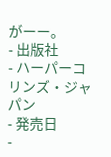がーー。
- 出版社
- ハーパーコリンズ・ジャパン
- 発売日
-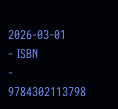2026-03-01
- ISBN
- 9784302113798